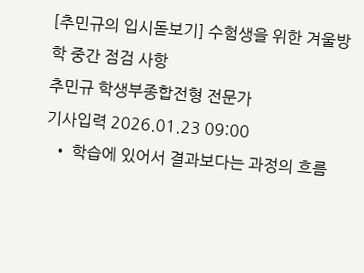[추민규의 입시돋보기] 수험생을 위한 겨울방학 중간 점검 사항
추민규 학생부종합전형 전문가
기사입력 2026.01.23 09:00
  • 학습에 있어서 결과보다는 과정의 흐름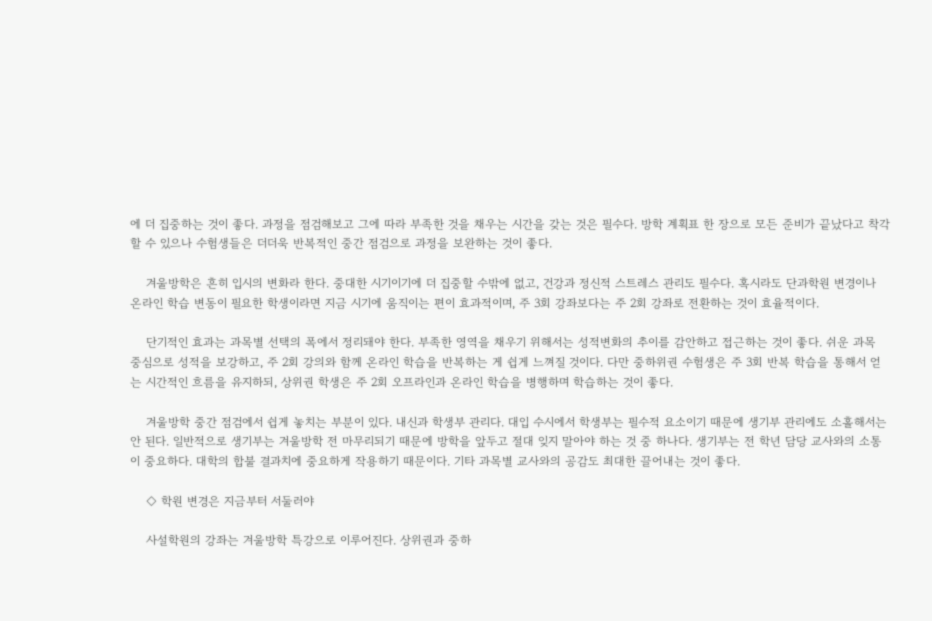에 더 집중하는 것이 좋다. 과정을 점검해보고 그에 따라 부족한 것을 채우는 시간을 갖는 것은 필수다. 방학 계획표 한 장으로 모든 준비가 끝났다고 착각할 수 있으나 수험생들은 더더욱 반복적인 중간 점검으로 과정을 보완하는 것이 좋다.

    겨울방학은 흔히 입시의 변화라 한다. 중대한 시기이기에 더 집중할 수밖에 없고, 건강과 정신적 스트레스 관리도 필수다. 혹시라도 단과학원 변경이나 온라인 학습 변동이 필요한 학생이라면 지금 시기에 움직이는 편이 효과적이며, 주 3회 강좌보다는 주 2회 강좌로 전환하는 것이 효율적이다.

    단기적인 효과는 과목별 선택의 폭에서 정리돼야 한다. 부족한 영역을 채우기 위해서는 성적변화의 추이를 감안하고 접근하는 것이 좋다. 쉬운 과목 중심으로 성적을 보강하고, 주 2회 강의와 함께 온라인 학습을 반복하는 게 쉽게 느껴질 것이다. 다만 중하위권 수험생은 주 3회 반복 학습을 통해서 얻는 시간적인 흐름을 유지하되, 상위권 학생은 주 2회 오프라인과 온라인 학습을 병행하며 학습하는 것이 좋다.

    겨울방학 중간 점검에서 쉽게 놓치는 부분이 있다. 내신과 학생부 관리다. 대입 수시에서 학생부는 필수적 요소이기 때문에 생기부 관리에도 소홀해서는 안 된다. 일반적으로 생기부는 겨울방학 전 마무리되기 때문에 방학을 앞두고 절대 잊지 말아야 하는 것 중 하나다. 생기부는 전 학년 담당 교사와의 소통이 중요하다. 대학의 합불 결과치에 중요하게 작용하기 때문이다. 기타 과목별 교사와의 공감도 최대한 끌어내는 것이 좋다.

    ◇ 학원 변경은 지금부터 서둘러야

    사설학원의 강좌는 겨울방학 특강으로 이루어진다. 상위권과 중하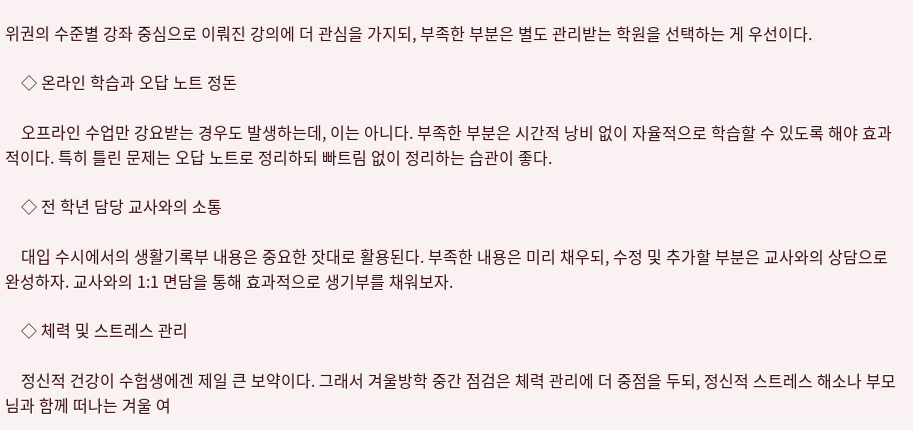위권의 수준별 강좌 중심으로 이뤄진 강의에 더 관심을 가지되, 부족한 부분은 별도 관리받는 학원을 선택하는 게 우선이다.

    ◇ 온라인 학습과 오답 노트 정돈

    오프라인 수업만 강요받는 경우도 발생하는데, 이는 아니다. 부족한 부분은 시간적 낭비 없이 자율적으로 학습할 수 있도록 해야 효과적이다. 특히 틀린 문제는 오답 노트로 정리하되 빠트림 없이 정리하는 습관이 좋다.

    ◇ 전 학년 담당 교사와의 소통

    대입 수시에서의 생활기록부 내용은 중요한 잣대로 활용된다. 부족한 내용은 미리 채우되, 수정 및 추가할 부분은 교사와의 상담으로 완성하자. 교사와의 1:1 면담을 통해 효과적으로 생기부를 채워보자.

    ◇ 체력 및 스트레스 관리

    정신적 건강이 수험생에겐 제일 큰 보약이다. 그래서 겨울방학 중간 점검은 체력 관리에 더 중점을 두되, 정신적 스트레스 해소나 부모님과 함께 떠나는 겨울 여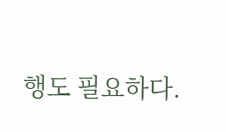행도 필요하다.